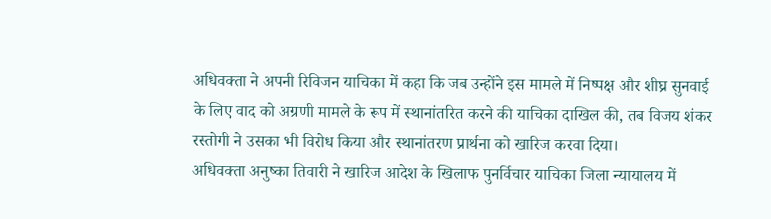अधिवक्ता ने अपनी रिविजन याचिका में कहा कि जब उन्होंने इस मामले में निष्पक्ष और शीघ्र सुनवाई के लिए वाद को अग्रणी मामले के रूप में स्थानांतरित करने की याचिका दाखिल की, तब विजय शंकर रस्तोगी ने उसका भी विरोध किया और स्थानांतरण प्रार्थना को खारिज करवा दिया।
अधिवक्ता अनुष्का तिवारी ने खारिज आदेश के खिलाफ पुनर्विचार याचिका जिला न्यायालय में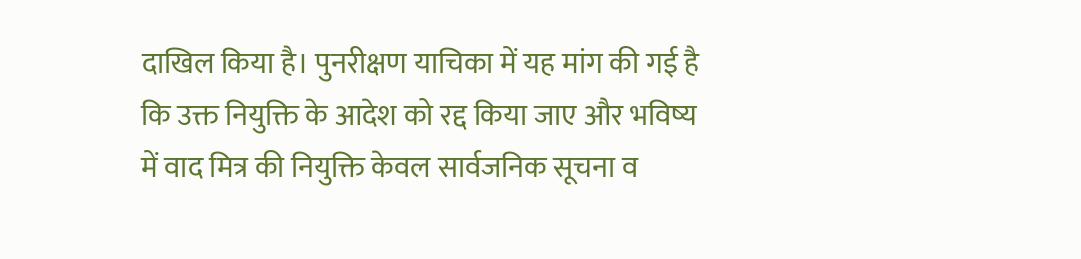दाखिल किया है। पुनरीक्षण याचिका में यह मांग की गई है कि उक्त नियुक्ति के आदेश को रद्द किया जाए और भविष्य में वाद मित्र की नियुक्ति केवल सार्वजनिक सूचना व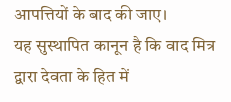आपत्तियों के बाद की जाए।
यह सुस्थापित कानून है कि वाद मित्र द्वारा देवता के हित में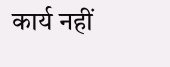कार्य नहीं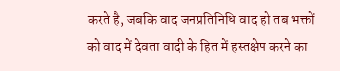करते है, जबकि वाद जनप्रतिनिधि वाद हो तब भक्तों को वाद में देवता वादी के हित में हस्तक्षेप करने का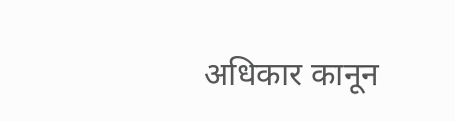अधिकार कानून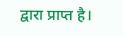द्वारा प्राप्त है।